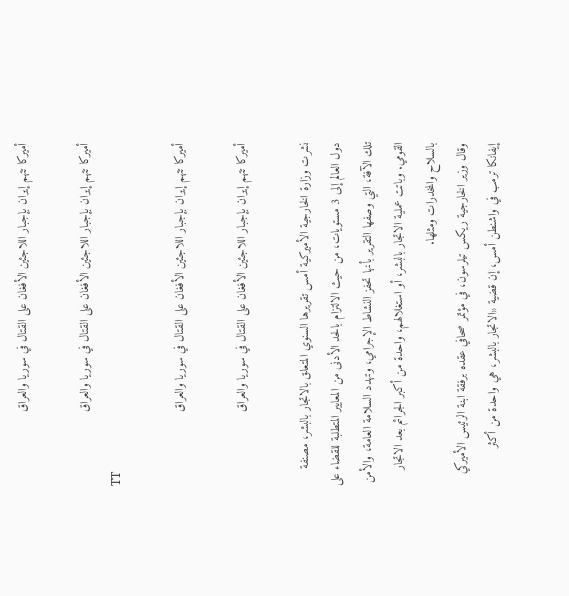أميركا تتهم إيران بإجبار اللاجئين الأفغان على القتال في سوريا والعراق

أميركا تتهم إيران بإجبار اللاجئين الأفغان على القتال في سوريا والعراق
TT

أميركا تتهم إيران بإجبار اللاجئين الأفغان على القتال في سوريا والعراق

أميركا تتهم إيران بإجبار اللاجئين الأفغان على القتال في سوريا والعراق

نشرت وزارة الخارجية الأميركية أمس تقريرها السنوي المتعلق بالاتجار بالبشر، مصنفة دول العالم إلى 3 مستويات، من حيث الالتزام بالحد الأدنى من المعايير المتطلبة للقضاء على تلك الآفة، التي وصفها التقرير بأنها تحفز النشاط الإجرامي، وتهدد السلامة العامة، والأمن القومي. وباتت عملية الاتجار بالبشر، أو استغلالهم، واحدة من أكبر الجرائم بعد الاتجار بالسلاح والمخدرات ومثلها.
وقال وزير الخارجية ريكس تيلرسون، في مؤتمر صحافي عقده برفقة ابنة الرئيس الأميركي إيفانكا ترمب في واشنطن أمس، إن قضية «الاتجار بالبشر، هي واحدة من أكثر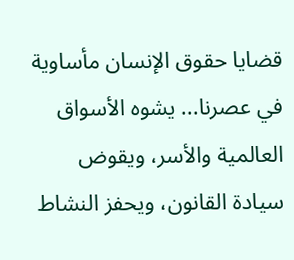قضايا حقوق الإنسان مأساوية في عصرنا... يشوه الأسواق العالمية والأسر، ويقوض سيادة القانون، ويحفز النشاط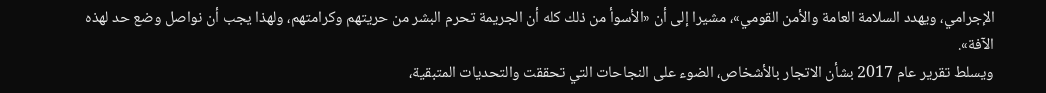الإجرامي، ويهدد السلامة العامة والأمن القومي»، مشيرا إلى أن «الأسوأ من ذلك كله أن الجريمة تحرم البشر من حريتهم وكرامتهم، ولهذا يجب أن نواصل وضع حد لهذه الآفة».
ويسلط تقرير عام 2017 بشأن الاتجار بالأشخاص، الضوء على النجاحات التي تحققت والتحديات المتبقية،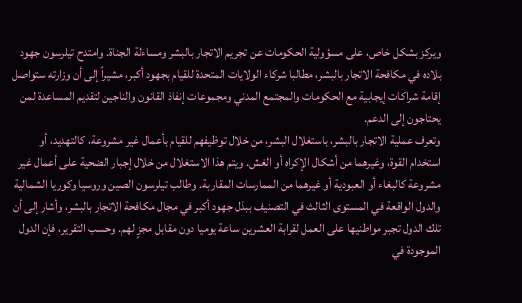ويركز بشكل خاص، على مسؤولية الحكومات عن تجريم الاتجار بالبشر ومساءلة الجناة. وامتدح تيلرسون جهود بلاده في مكافحة الاتجار بالبشر، مطالبا شركاء الولايات المتحدة للقيام بجهود أكبر، مشيراً إلى أن وزارته ستواصل إقامة شراكات إيجابية مع الحكومات والمجتمع المدني ومجموعات إنفاذ القانون والناجين لتقديم المساعدة لمن يحتاجون إلى الدعم.
وتعرف عملية الاتجار بالبشر، باستغلال البشر، من خلال توظيفهم للقيام بأعمال غير مشروعة، كالتهديد، أو استخدام القوة، وغيرهما من أشكال الإكراه أو الغش. ويتم هذا الاستغلال من خلال إجبار الضحية على أعمال غير مشروعة كالبغاء أو العبودية أو غيرهما من الممارسات المقاربة. وطالب تيلرسون الصين وروسيا وكوريا الشمالية والدول الواقعة في المستوى الثالث في التصنيف ببذل جهود أكبر في مجال مكافحة الاتجار بالبشر، وأشار إلى أن تلك الدول تجبر مواطنيها على العمل لقرابة العشرين ساعة يوميا دون مقابل مجزٍ لهم. وحسب التقرير، فإن الدول الموجودة في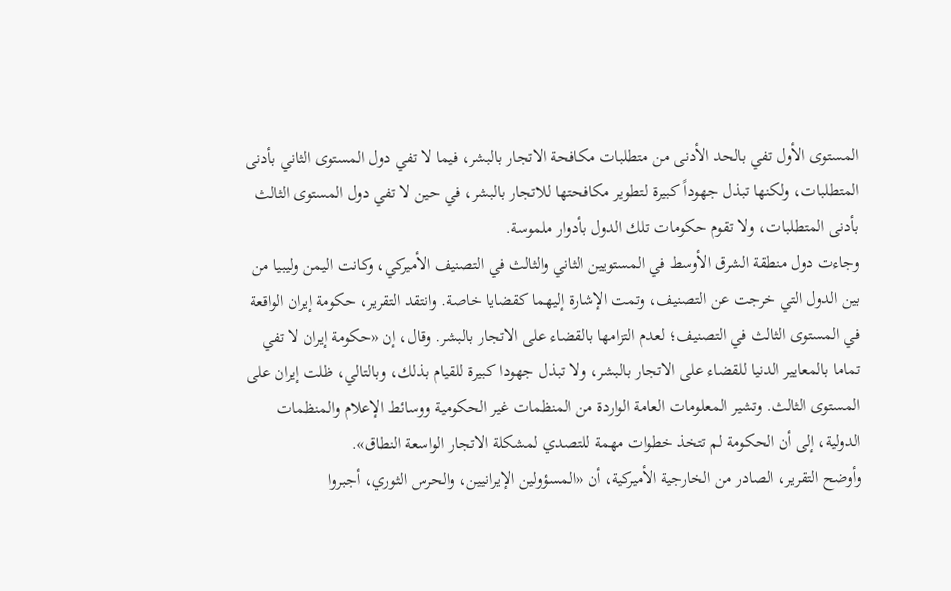المستوى الأول تفي بالحد الأدنى من متطلبات مكافحة الاتجار بالبشر، فيما لا تفي دول المستوى الثاني بأدنى المتطلبات، ولكنها تبذل جهوداً كبيرة لتطوير مكافحتها للاتجار بالبشر، في حين لا تفي دول المستوى الثالث بأدنى المتطلبات، ولا تقوم حكومات تلك الدول بأدوار ملموسة.
وجاءت دول منطقة الشرق الأوسط في المستويين الثاني والثالث في التصنيف الأميركي، وكانت اليمن وليبيا من بين الدول التي خرجت عن التصنيف، وتمت الإشارة إليهما كقضايا خاصة. وانتقد التقرير، حكومة إيران الواقعة في المستوى الثالث في التصنيف؛ لعدم التزامها بالقضاء على الاتجار بالبشر. وقال، إن «حكومة إيران لا تفي تماما بالمعايير الدنيا للقضاء على الاتجار بالبشر، ولا تبذل جهودا كبيرة للقيام بذلك، وبالتالي، ظلت إيران على المستوى الثالث. وتشير المعلومات العامة الواردة من المنظمات غير الحكومية ووسائط الإعلام والمنظمات الدولية، إلى أن الحكومة لم تتخذ خطوات مهمة للتصدي لمشكلة الاتجار الواسعة النطاق».
وأوضح التقرير، الصادر من الخارجية الأميركية، أن «المسؤولين الإيرانيين، والحرس الثوري، أجبروا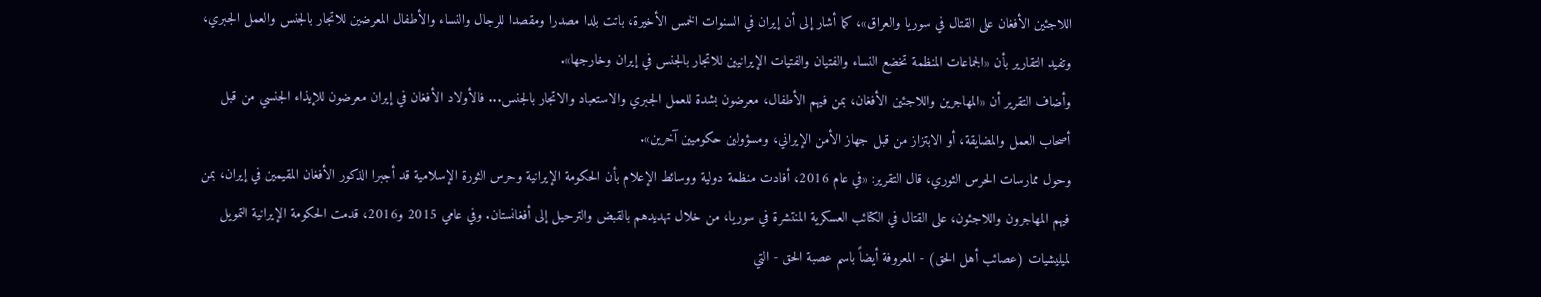اللاجئين الأفغان على القتال في سوريا والعراق»، كما أشار إلى أن إيران في السنوات الخمس الأخيرة، باتت بلدا مصدرا ومقصدا للرجال والنساء والأطفال المعرضين للاتجار بالجنس والعمل الجبري، وتفيد التقارير بأن «الجماعات المنظمة تخضع النساء والفتيان والفتيات الإيرانيين للاتجار بالجنس في إيران وخارجها».
وأضاف التقرير أن «المهاجرين واللاجئين الأفغان، بمن فيهم الأطفال، معرضون بشدة للعمل الجبري والاستعباد والاتجار بالجنس... فالأولاد الأفغان في إيران معرضون للإيذاء الجنسي من قبل أصحاب العمل والمضايقة، أو الابتزاز من قبل جهاز الأمن الإيراني، ومسؤولين حكوميين آخرين».
وحول ممارسات الحرس الثوري، قال التقرير: «في عام 2016، أفادت منظمة دولية ووسائط الإعلام بأن الحكومة الإيرانية وحرس الثورة الإسلامية قد أجبرا الذكور الأفغان المقيمين في إيران، بمن فيهم المهاجرون واللاجئون، على القتال في الكتائب العسكرية المنتشرة في سوريا، من خلال تهديدهم بالقبض والترحيل إلى أفغانستان. وفي عامي 2015 و2016، قدمت الحكومة الإيرانية التمويل لميليشيات (عصائب أهل الحق) - المعروفة أيضاً باسم عصبة الحق - التي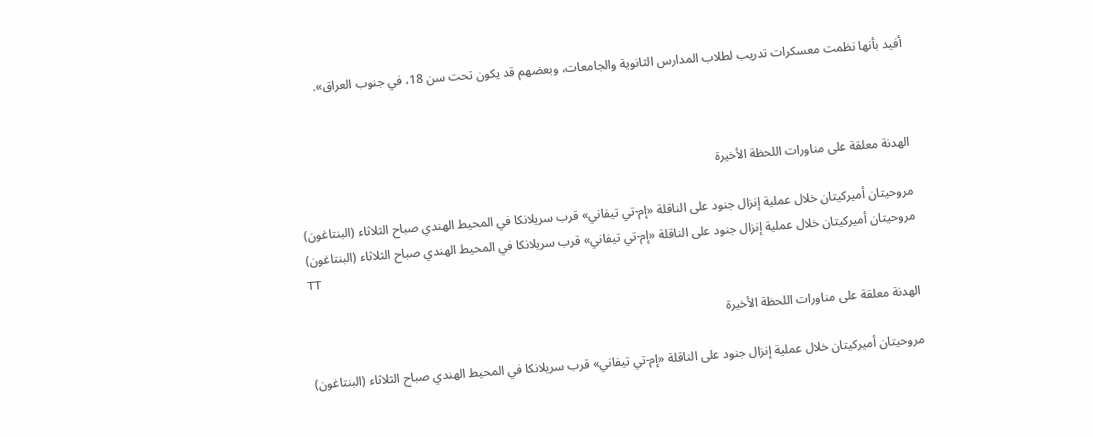أفيد بأنها نظمت معسكرات تدريب لطلاب المدارس الثانوية والجامعات، وبعضهم قد يكون تحت سن 18، في جنوب العراق».



الهدنة معلقة على مناورات اللحظة الأخيرة

مروحيتان أميركيتان خلال عملية إنزال جنود على الناقلة «إم-تي تيفاني» قرب سريلانكا في المحيط الهندي صباح الثلاثاء (البنتاغون)
مروحيتان أميركيتان خلال عملية إنزال جنود على الناقلة «إم-تي تيفاني» قرب سريلانكا في المحيط الهندي صباح الثلاثاء (البنتاغون)
TT

الهدنة معلقة على مناورات اللحظة الأخيرة

مروحيتان أميركيتان خلال عملية إنزال جنود على الناقلة «إم-تي تيفاني» قرب سريلانكا في المحيط الهندي صباح الثلاثاء (البنتاغون)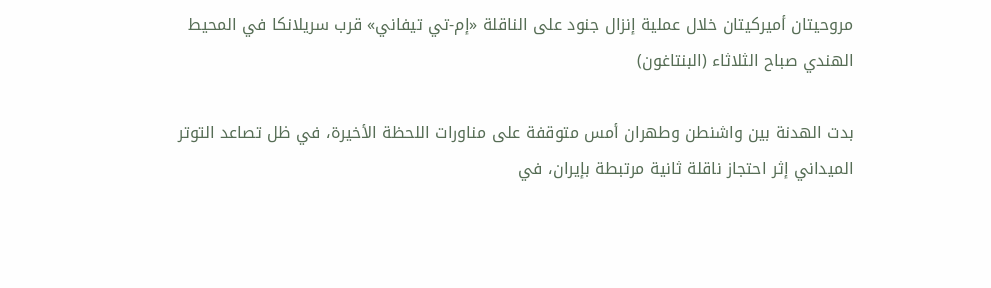مروحيتان أميركيتان خلال عملية إنزال جنود على الناقلة «إم-تي تيفاني» قرب سريلانكا في المحيط الهندي صباح الثلاثاء (البنتاغون)

بدت الهدنة بين واشنطن وطهران أمس متوقفة على مناورات اللحظة الأخيرة، في ظل تصاعد التوتر الميداني إثر احتجاز ناقلة ثانية مرتبطة بإيران، في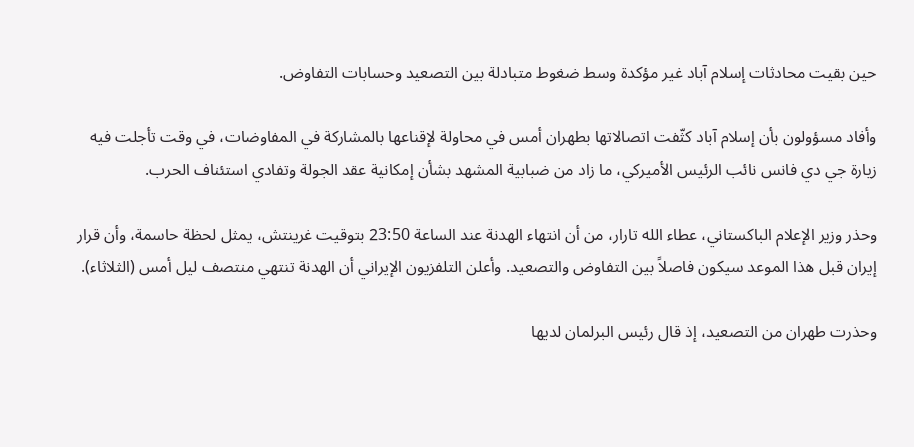حين بقيت محادثات إسلام آباد غير مؤكدة وسط ضغوط متبادلة بين التصعيد وحسابات التفاوض.

وأفاد مسؤولون بأن إسلام آباد كثّفت اتصالاتها بطهران أمس في محاولة لإقناعها بالمشاركة في المفاوضات، في وقت تأجلت فيه زيارة جي دي فانس نائب الرئيس الأميركي، ما زاد من ضبابية المشهد بشأن إمكانية عقد الجولة وتفادي استئناف الحرب.

وحذر وزير الإعلام الباكستاني، عطاء الله تارار، من أن انتهاء الهدنة عند الساعة 23:50 بتوقيت غرينتش، يمثل لحظة حاسمة، وأن قرار إيران قبل هذا الموعد سيكون فاصلاً بين التفاوض والتصعيد. وأعلن التلفزيون الإيراني أن الهدنة تنتهي منتصف ليل أمس (الثلاثاء).

وحذرت طهران من التصعيد، إذ قال رئيس البرلمان لديها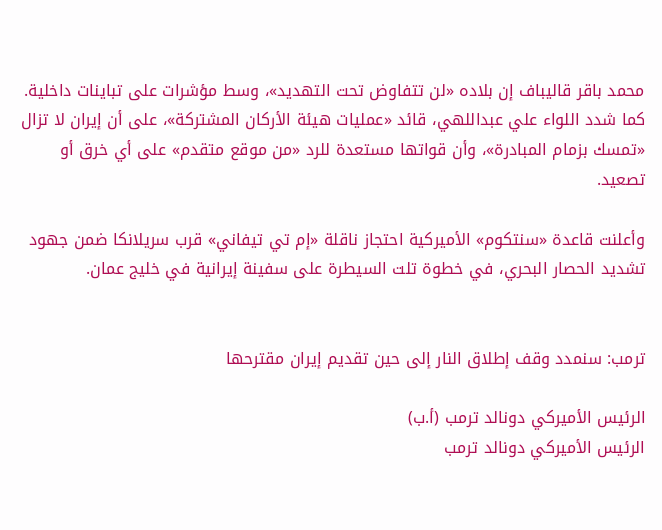محمد باقر قاليباف إن بلاده «لن تتفاوض تحت التهديد»، وسط مؤشرات على تباينات داخلية. كما شدد اللواء علي عبداللهي، قائد «عمليات هيئة الأركان المشتركة»، على أن إيران لا تزال «تمسك بزمام المبادرة»، وأن قواتها مستعدة للرد «من موقع متقدم» على أي خرق أو تصعيد.

وأعلنت قاعدة «سنتكوم» الأميركية احتجاز ناقلة «إم تي تيفاني» قرب سريلانكا ضمن جهود تشديد الحصار البحري، في خطوة تلت السيطرة على سفينة إيرانية في خليج عمان.


ترمب: سنمدد وقف إطلاق النار إلى حين تقديم إيران مقترحها

الرئيس الأميركي دونالد ترمب (أ.ب)
الرئيس الأميركي دونالد ترمب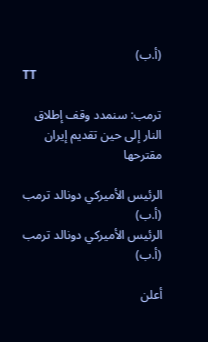(أ.ب)
TT

ترمب: سنمدد وقف إطلاق النار إلى حين تقديم إيران مقترحها

الرئيس الأميركي دونالد ترمب (أ.ب)
الرئيس الأميركي دونالد ترمب (أ.ب)

أعلن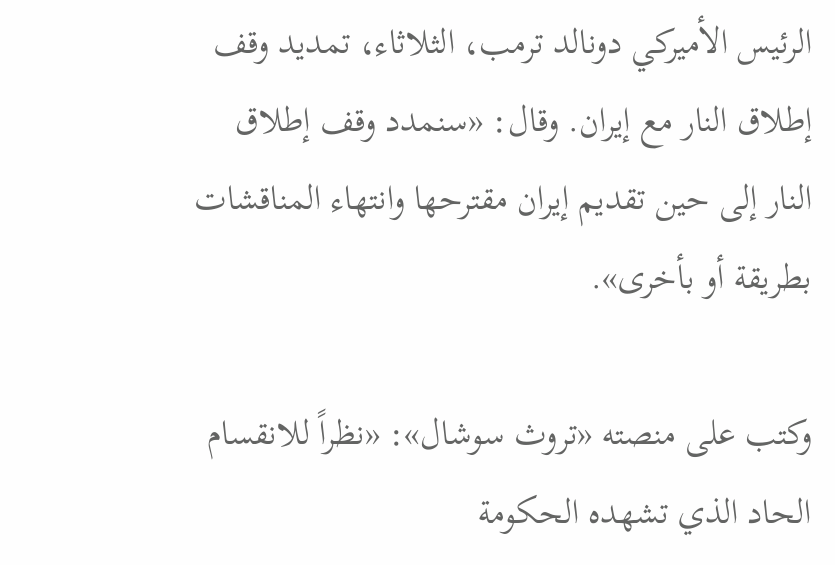الرئيس الأميركي دونالد ترمب، الثلاثاء، تمديد وقف إطلاق النار مع إيران. وقال: «سنمدد وقف إطلاق النار إلى حين تقديم إيران مقترحها وانتهاء المناقشات بطريقة أو بأخرى».

وكتب على منصته «تروث سوشال»: «نظراً للانقسام الحاد الذي تشهده الحكومة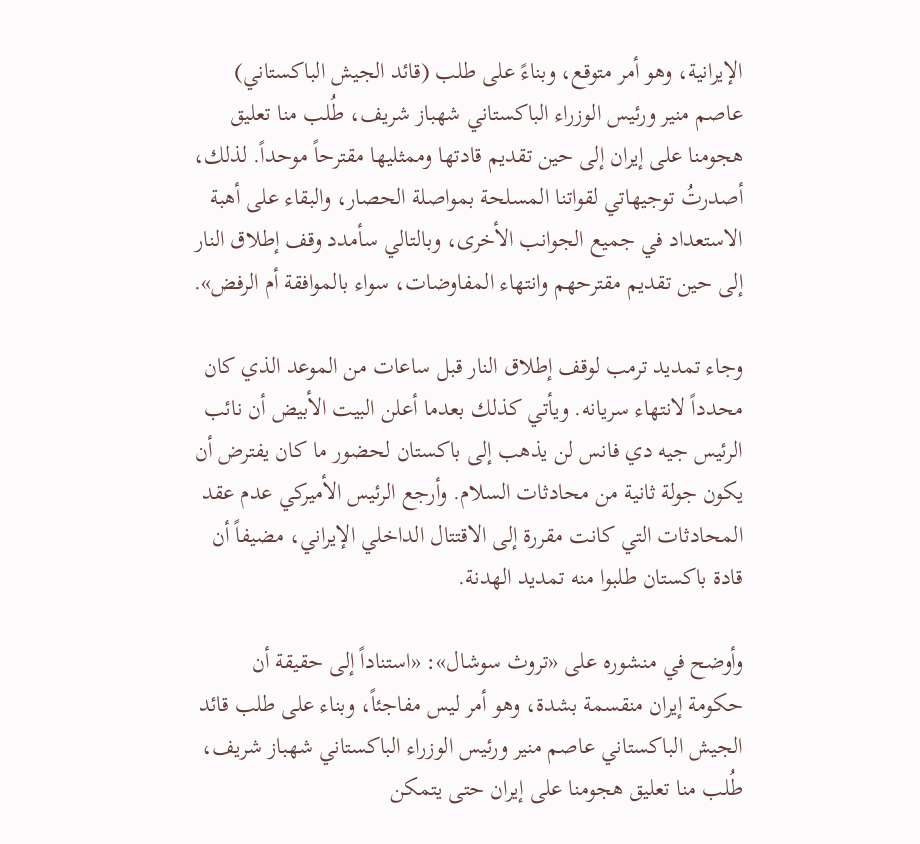الإيرانية، وهو أمر متوقع، وبناءً على طلب (قائد الجيش الباكستاني) عاصم منير ورئيس الوزراء الباكستاني شهباز شريف، طُلب منا تعليق هجومنا على إيران إلى حين تقديم قادتها وممثليها مقترحاً موحداً. لذلك، أصدرتُ توجيهاتي لقواتنا المسلحة بمواصلة الحصار، والبقاء على أهبة الاستعداد في جميع الجوانب الأخرى، وبالتالي سأمدد وقف إطلاق النار إلى حين تقديم مقترحهم وانتهاء المفاوضات، سواء بالموافقة أم الرفض».

وجاء تمديد ترمب لوقف إطلاق النار قبل ساعات من الموعد الذي كان محدداً لانتهاء سريانه. ويأتي كذلك بعدما أعلن البيت الأبيض أن نائب الرئيس جيه دي فانس لن يذهب إلى باكستان لحضور ما كان يفترض أن يكون جولة ثانية من محادثات السلام. وأرجع الرئيس الأميركي عدم عقد المحادثات التي كانت مقررة إلى الاقتتال الداخلي الإيراني، مضيفاً أن قادة باكستان طلبوا منه تمديد الهدنة.

وأوضح في منشوره على «تروث سوشال»: «استناداً إلى حقيقة أن حكومة إيران منقسمة بشدة، وهو أمر ليس مفاجئاً، وبناء على طلب قائد الجيش الباكستاني عاصم منير ورئيس الوزراء الباكستاني شهباز شريف، طُلب منا تعليق هجومنا على إيران حتى يتمكن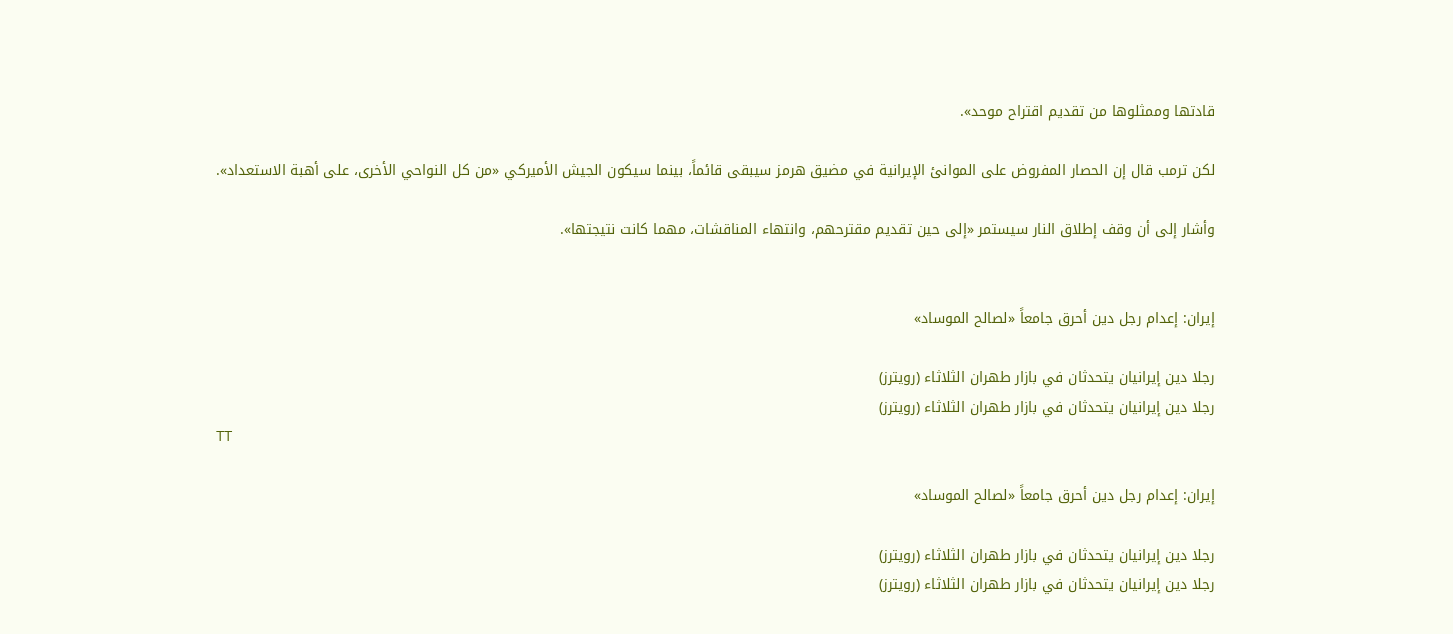قادتها وممثلوها من تقديم اقتراح موحد».

لكن ترمب قال إن الحصار المفروض على الموانئ الإيرانية في مضيق هرمز سيبقى قائماً، بينما سيكون الجيش الأميركي «من كل النواحي الأخرى، على أهبة الاستعداد».

وأشار إلى أن وقف إطلاق النار سيستمر «إلى حين تقديم مقترحهم، وانتهاء المناقشات، مهما كانت نتيجتها».


إيران: إعدام رجل دين أحرق جامعاً «لصالح الموساد»

رجلا دين إيرانيان يتحدثان في بازار طهران الثلاثاء (رويترز)
رجلا دين إيرانيان يتحدثان في بازار طهران الثلاثاء (رويترز)
TT

إيران: إعدام رجل دين أحرق جامعاً «لصالح الموساد»

رجلا دين إيرانيان يتحدثان في بازار طهران الثلاثاء (رويترز)
رجلا دين إيرانيان يتحدثان في بازار طهران الثلاثاء (رويترز)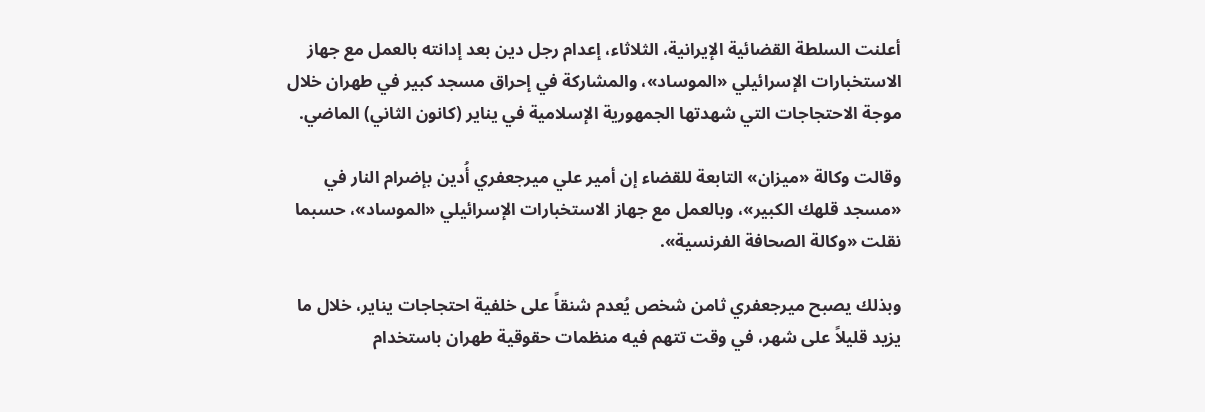أعلنت السلطة القضائية الإيرانية، الثلاثاء، إعدام رجل دين بعد إدانته بالعمل مع جهاز الاستخبارات الإسرائيلي «الموساد»، والمشاركة في إحراق مسجد كبير في طهران خلال موجة الاحتجاجات التي شهدتها الجمهورية الإسلامية في يناير (كانون الثاني) الماضي.

وقالت وكالة «ميزان» التابعة للقضاء إن أمير علي ميرجعفري أُدين بإضرام النار في «مسجد قلهك الكبير»، وبالعمل مع جهاز الاستخبارات الإسرائيلي «الموساد»، حسبما نقلت «وكالة الصحافة الفرنسية».

وبذلك يصبح ميرجعفري ثامن شخص يُعدم شنقاً على خلفية احتجاجات يناير، خلال ما يزيد قليلاً على شهر، في وقت تتهم فيه منظمات حقوقية طهران باستخدام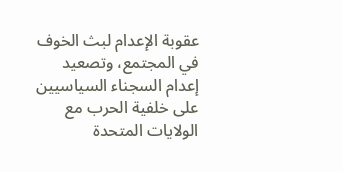عقوبة الإعدام لبث الخوف في المجتمع، وتصعيد إعدام السجناء السياسيين على خلفية الحرب مع الولايات المتحدة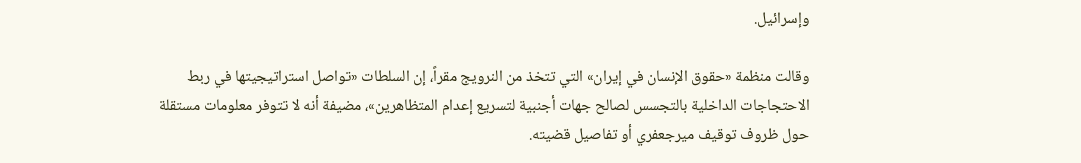وإسرائيل.

وقالت منظمة «حقوق الإنسان في إيران» التي تتخذ من النرويج مقراً، إن السلطات «تواصل استراتيجيتها في ربط الاحتجاجات الداخلية بالتجسس لصالح جهات أجنبية لتسريع إعدام المتظاهرين»، مضيفة أنه لا تتوفر معلومات مستقلة حول ظروف توقيف ميرجعفري أو تفاصيل قضيته.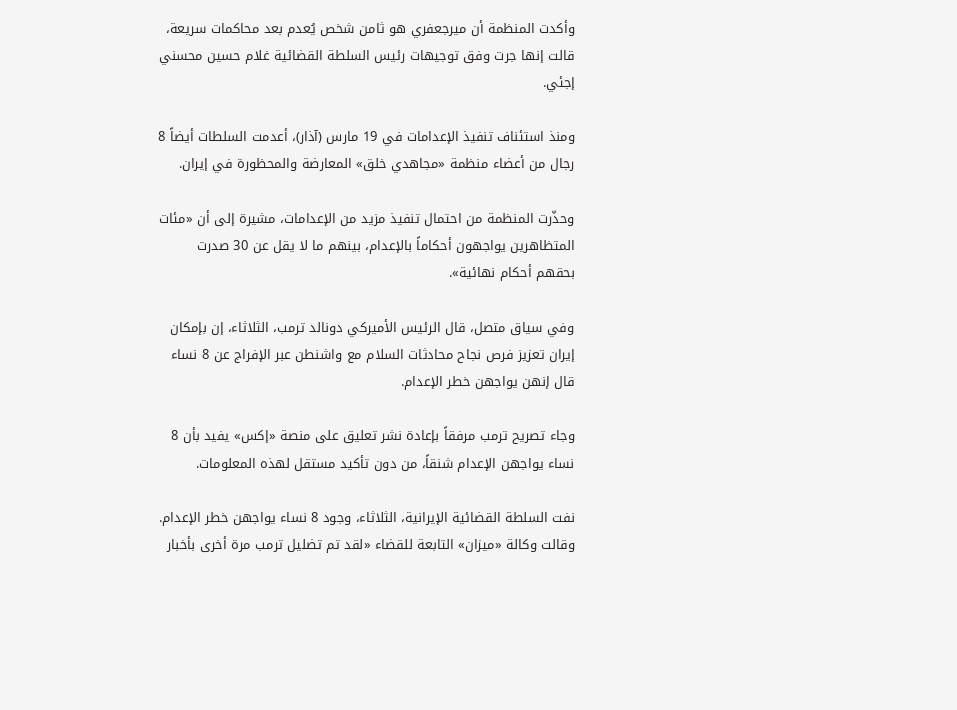وأكدت المنظمة أن ميرجعفري هو ثامن شخص يُعدم بعد محاكمات سريعة، قالت إنها جرت وفق توجيهات رئيس السلطة القضائية غلام حسين محسني إجئي.

ومنذ استئناف تنفيذ الإعدامات في 19 مارس (آذار)، أعدمت السلطات أيضاً 8 رجال من أعضاء منظمة «مجاهدي خلق» المعارضة والمحظورة في إيران.

وحذّرت المنظمة من احتمال تنفيذ مزيد من الإعدامات، مشيرة إلى أن «مئات المتظاهرين يواجهون أحكاماً بالإعدام، بينهم ما لا يقل عن 30 صدرت بحقهم أحكام نهائية».

وفي سياق متصل، قال الرئيس الأميركي دونالد ترمب، الثلاثاء، إن بإمكان إيران تعزيز فرص نجاح محادثات السلام مع واشنطن عبر الإفراج عن 8 نساء قال إنهن يواجهن خطر الإعدام.

وجاء تصريح ترمب مرفقاً بإعادة نشر تعليق على منصة «إكس» يفيد بأن 8 نساء يواجهن الإعدام شنقاً، من دون تأكيد مستقل لهذه المعلومات.

نفت السلطة القضائية الإيرانية، الثلاثاء، وجود 8 نساء يواجهن خطر الإعدام. وقالت وكالة «ميزان» التابعة للقضاء «لقد تم تضليل ترمب مرة أخرى بأخبار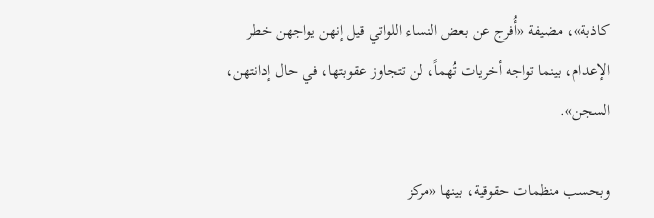كاذبة»، مضيفة «أُفرج عن بعض النساء اللواتي قيل إنهن يواجهن خطر الإعدام، بينما تواجه أخريات تُهماً، لن تتجاوز عقوبتها، في حال إدانتهن، السجن».

وبحسب منظمات حقوقية، بينها «مركز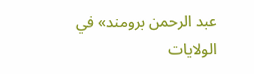عبد الرحمن برومند» في الولايات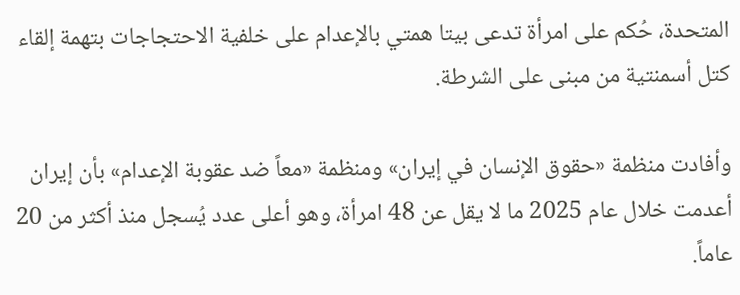المتحدة، حُكم على امرأة تدعى بيتا همتي بالإعدام على خلفية الاحتجاجات بتهمة إلقاء كتل أسمنتية من مبنى على الشرطة.

وأفادت منظمة «حقوق الإنسان في إيران» ومنظمة «معاً ضد عقوبة الإعدام» بأن إيران أعدمت خلال عام 2025 ما لا يقل عن 48 امرأة، وهو أعلى عدد يُسجل منذ أكثر من 20 عاماً.